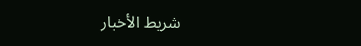شريط الأخبار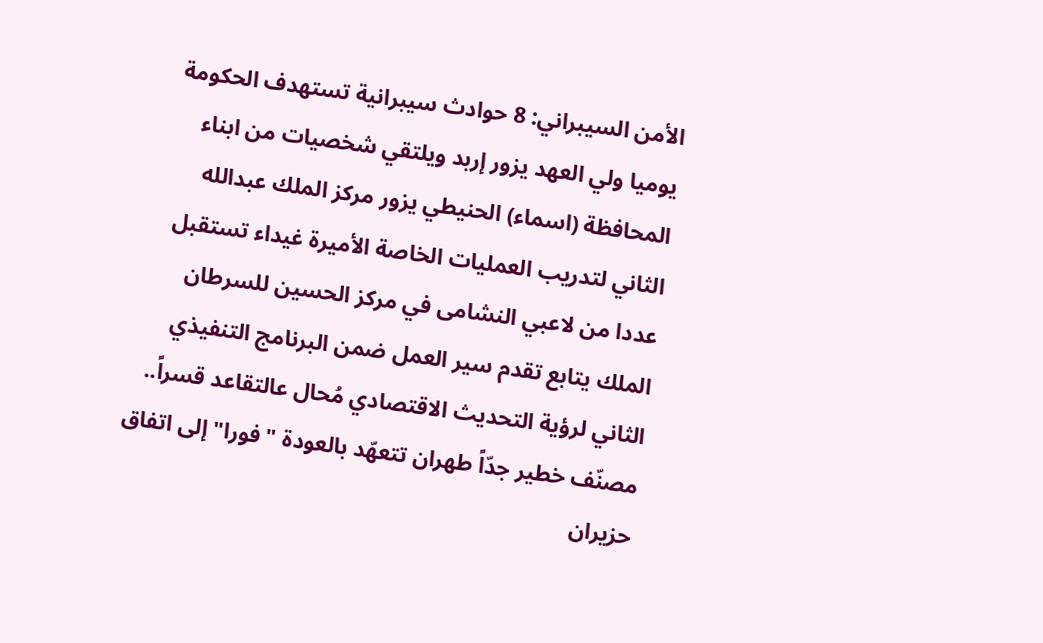الأمن السيبراني: 8 حوادث سيبرانية تستهدف الحكومة يوميا ولي العهد يزور إربد ويلتقي شخصيات من ابناء المحافظة (اسماء) الحنيطي يزور مركز الملك عبدالله الثاني لتدريب العمليات الخاصة الأميرة غيداء تستقبل عددا من لاعبي النشامى في مركز الحسين للسرطان الملك يتابع تقدم سير العمل ضمن البرنامج التنفيذي الثاني لرؤية التحديث الاقتصادي مُحال عالتقاعد قسراً.. مصنّف خطير جدّاً طهران تتعهّد بالعودة "فورا" إلى اتفاق حزيران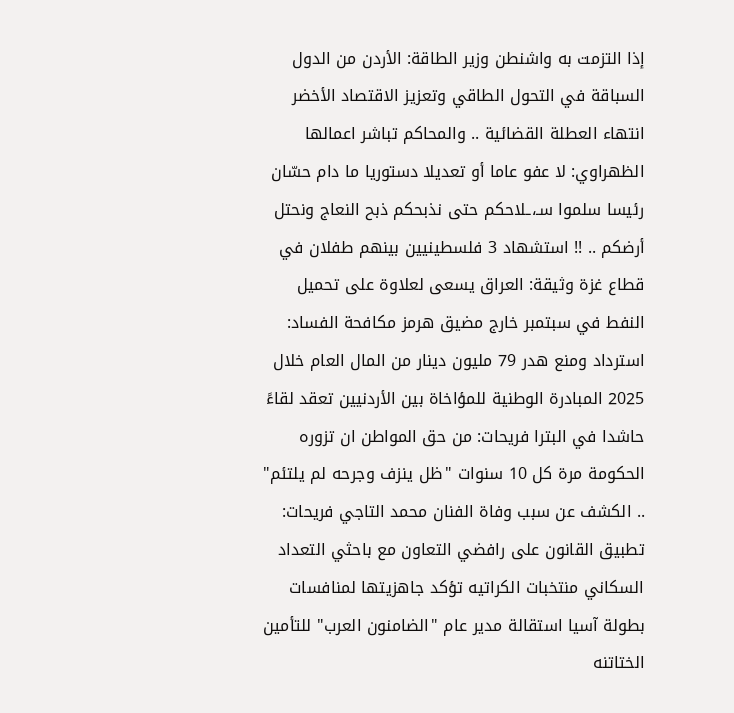إذا التزمت به واشنطن وزير الطاقة: الأردن من الدول السباقة في التحول الطاقي وتعزيز الاقتصاد الأخضر انتهاء العطلة القضائية .. والمحاكم تباشر اعمالها الظهراوي: لا عفو عاما أو تعديلا دستوريا ما دام حسّان رئيسا سلموا سـ،ـلاحكم حتى نذبحكم ذبح النعاج ونحتل أرضكم .. !! استشهاد 3 فلسطينيين بينهم طفلان في قطاع غزة وثيقة: العراق يسعى لعلاوة على تحميل النفط في سبتمبر خارج مضيق هرمز مكافحة الفساد: استرداد ومنع هدر 79 مليون دينار من المال العام خلال 2025 المبادرة الوطنية للمؤاخاة بين الأردنيين تعقد لقاءً حاشدا في البترا فريحات: من حق المواطن ان تزوره الحكومة مرة كل 10 سنوات "ظل ينزف وجرحه لم يلتئم" .. الكشف عن سبب وفاة الفنان محمد التاجي فريحات: تطبيق القانون على رافضي التعاون مع باحثي التعداد السكاني منتخبات الكراتيه تؤكد جاهزيتها لمنافسات بطولة آسيا استقالة مدير عام "الضامنون العرب" للتأمين الختاتنه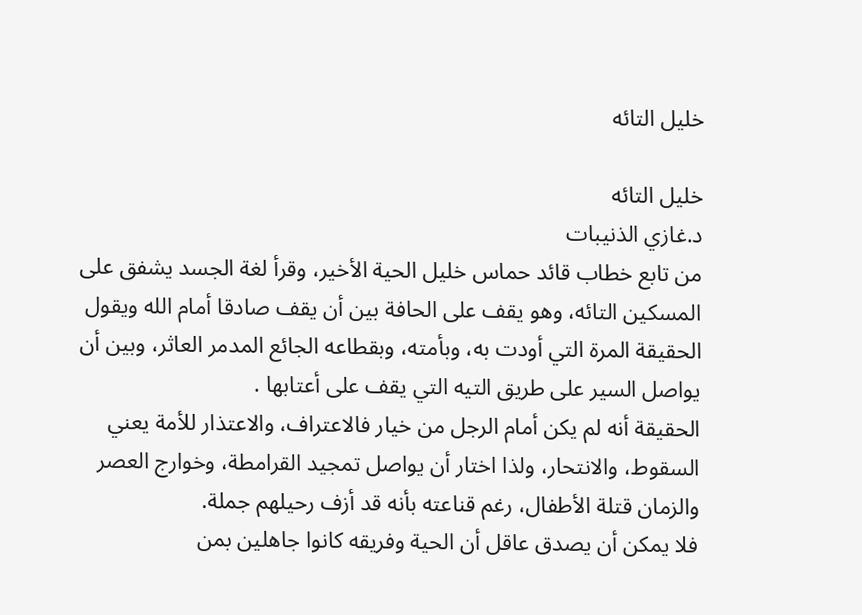خليل التائه

خليل التائه
د.غازي الذنيبات
من تابع خطاب قائد حماس خليل الحية الأخير، وقرأ لغة الجسد يشفق على المسكين التائه، وهو يقف على الحافة بين أن يقف صادقا أمام الله ويقول الحقيقة المرة التي أودت به، وبأمته، وبقطاعه الجائع المدمر العاثر، وبين أن يواصل السير على طريق التيه التي يقف على أعتابها .
الحقيقة أنه لم يكن أمام الرجل من خيار فالاعتراف، والاعتذار للأمة يعني السقوط، والانتحار، ولذا اختار أن يواصل تمجيد القرامطة، وخوارج العصر والزمان قتلة الأطفال، رغم قناعته بأنه قد أزف رحيلهم جملة.
فلا يمكن أن يصدق عاقل أن الحية وفريقه كانوا جاهلين بمن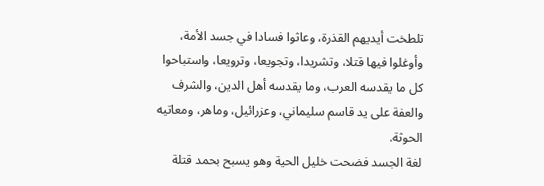تلطخت أيديهم القذرة، وعاثوا فسادا في جسد الأمة، وأوغلوا فيها قتلا، وتشريدا، وتجويعا، وترويعا، واستباحوا كل ما يقدسه العرب، وما يقدسه أهل الدين، والشرف والعفة على يد قاسم سليماني، وعزرائيل، وماهر، ومعاتيه الحوثة.
لغة الجسد فضحت خليل الحية وهو يسبح بحمد قتلة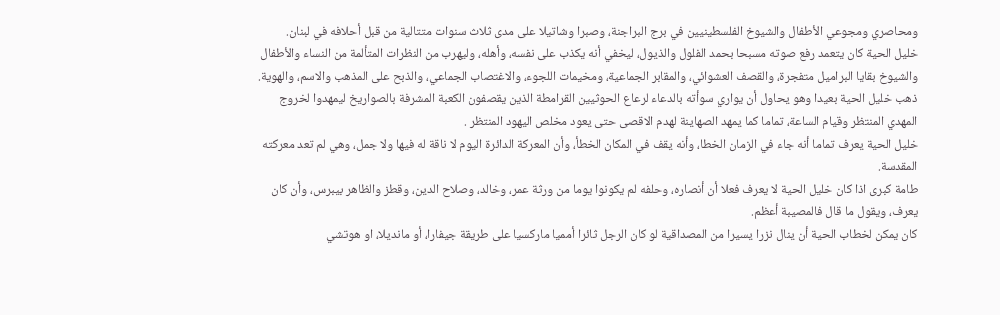ومحاصري ومجوعي الأطفال والشيوخ الفلسطينيين في برج البراجنة، وصبرا وشاتيلا على مدى ثلاث سنوات متتالية من قبل أحلافه في لبنان.
خليل الحية كان يتعمد رفع صوته مسبحا بحمد الفلول والذيول، ليخفي أنه يكذب على نفسه، وأهله، وليهرب من النظرات المتألمة من النساء والأطفال والشيوخ بقايا البراميل متفجرة، والقصف العشوائي، والمقابر الجماعية، ومخيمات اللجوء، والاغتصاب الجماعي، والذبح على المذهب والاسم، والهوية.
ذهب خليل الحية بعيدا وهو يحاول أن يواري سوأته بالدعاء لرعاع الحوثيين القرامطة الذين يقصفون الكعبة المشرفة بالصواريخ ليمهدوا لخروج المهدي المنتظر وقيام الساعة، تماما كما يمهد الصهاينة لهدم الاقصى حتى يعود مخلص اليهود المنتظر .
خليل الحية يعرف تماما أنه جاء في الزمان الخطا، وأنه يقف في المكان الخطأ، وأن المعركة الدائرة اليوم لا ناقة له فيها ولا جمل، وهي لم تعد معركته المقدسة.
طامة كبرى اذا كان خليل الحية لا يعرف فعلا أن أنصاره، وحلفه لم يكونوا يوما من ورثة عمر، وخالد، وصلاح الدين، وقطز والظاهر بيبرس، وأن كان يعرف، ويقول ما قال فالمصيبة أعظم.
كان يمكن لخطاب الحية أن ينال نزرا يسيرا من المصداقية لو كان الرجل ثائرا أمميا ماركسيا على طريقة جيفارا، أو مانديلا، او هوتشي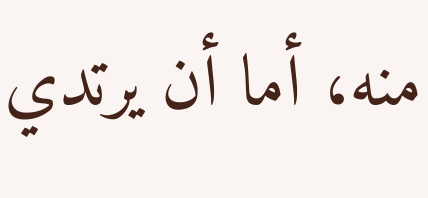منه، أما أن يرتدي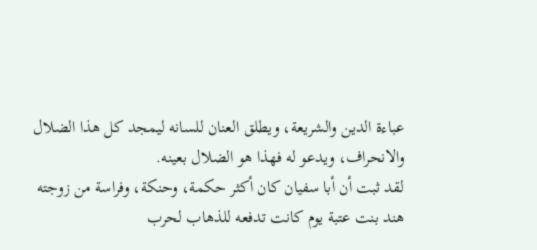عباءة الدين والشريعة، ويطلق العنان للسانه ليمجد كل هذا الضلال والانحراف، ويدعو له فهذا هو الضلال بعينه.
لقد ثبت أن أبا سفيان كان أكثر حكمة، وحنكة، وفراسة من زوجته هند بنت عتبة يوم كانت تدفعه للذهاب لحرب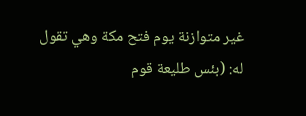غير متوازنة يوم فتح مكة وهي تقول له: (بئس طليعة قوم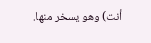أنت) وهو يسخر منها.